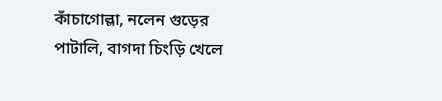কাঁচাগোল্লা, নলেন গুড়ের পাটালি, বাগদা চিংড়ি খেলে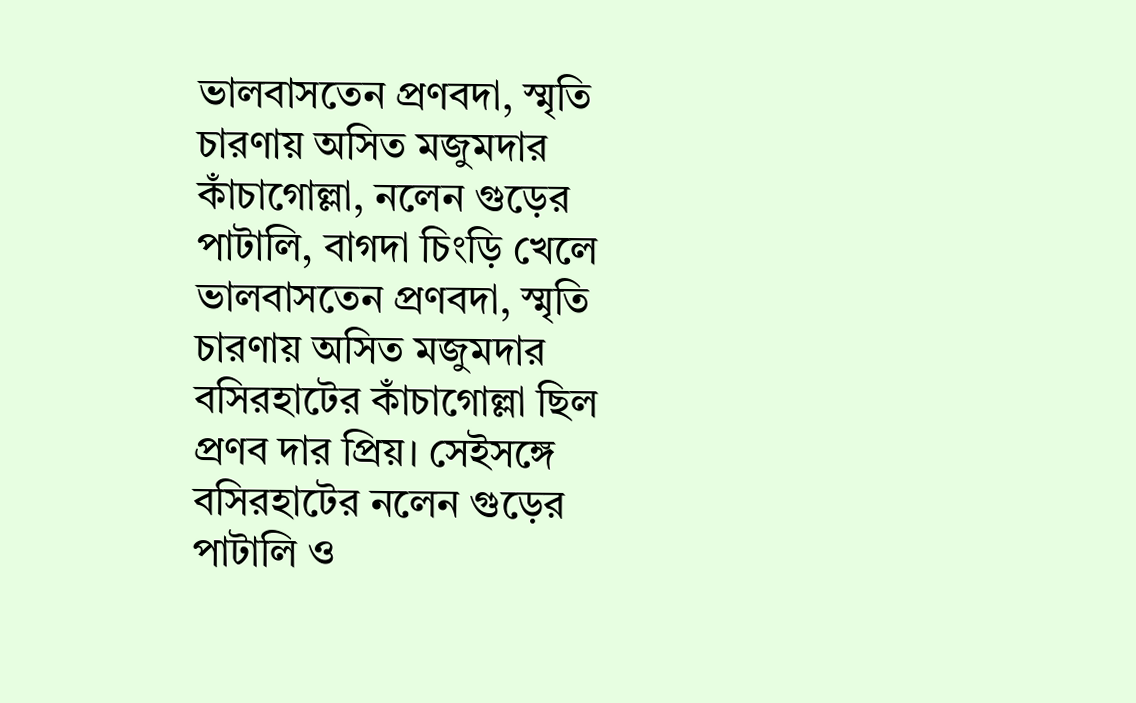ভালবাসতেন প্রণবদা, স্মৃতি চারণায় অসিত মজুমদার
কাঁচাগোল্লা, নলেন গুড়ের পাটালি, বাগদা চিংড়ি খেলে ভালবাসতেন প্রণবদা, স্মৃতি চারণায় অসিত মজুমদার
বসিরহাটের কাঁচাগোল্লা ছিল প্রণব দার প্রিয়। সেইসঙ্গে বসিরহাটের নলেন গুড়ের পাটালি ও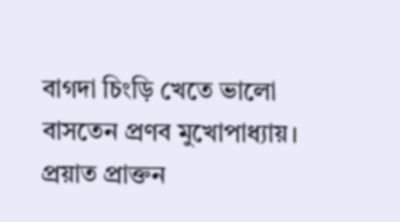বাগদা চিংড়ি খেতে ভালো বাসতেন প্রণব মুখোপাধ্যায়। প্রয়াত প্রাক্তন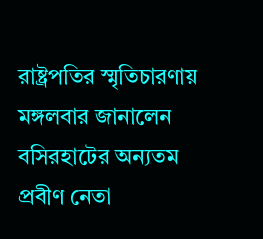রাষ্ট্রপতির স্মৃতিচারণায় মঙ্গলবার জানালেন বসিরহাটের অন্যতম প্রবীণ নেতা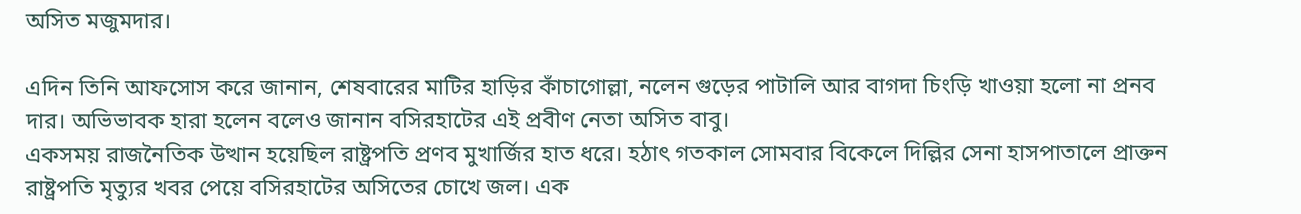অসিত মজুমদার।

এদিন তিনি আফসোস করে জানান, শেষবারের মাটির হাড়ির কাঁচাগোল্লা, নলেন গুড়ের পাটালি আর বাগদা চিংড়ি খাওয়া হলো না প্রনব দার। অভিভাবক হারা হলেন বলেও জানান বসিরহাটের এই প্রবীণ নেতা অসিত বাবু।
একসময় রাজনৈতিক উত্থান হয়েছিল রাষ্ট্রপতি প্রণব মুখার্জির হাত ধরে। হঠাৎ গতকাল সোমবার বিকেলে দিল্লির সেনা হাসপাতালে প্রাক্তন রাষ্ট্রপতি মৃত্যুর খবর পেয়ে বসিরহাটের অসিতের চোখে জল। এক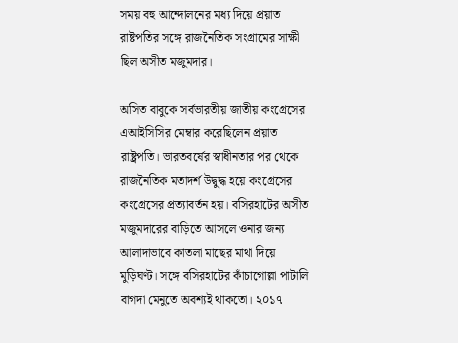সময় বহু আন্দোলনের মধ্য দিয়ে প্রয়াত রাষ্টপতির সঙ্গে রাজনৈতিক সংগ্রামের সাক্ষী ছিল অসীত মজুমদার।

অসিত বাবুকে সর্বভারতীয় জাতীয় কংগ্রেসের এআইসিসির মেম্বার করেছিলেন প্রয়াত রাষ্ট্রপতি। ভারতবর্ষের স্বাধীনতার পর থেকে রাজনৈতিক মতাদর্শ উদ্বুদ্ধ হয়ে কংগ্রেসের কংগ্রেসের প্রত্যাবর্তন হয়। বসিরহাটের অসীত মজুমদারের বাড়িতে আসলে ওনার জন্য আলাদাভাবে কাতলা মাছের মাথা দিয়ে মুড়িঘণ্ট। সঙ্গে বসিরহাটের কাঁচাগোল্লা পাটালি বাগদা মেনুতে অবশ্যই থাকতো। ২০১৭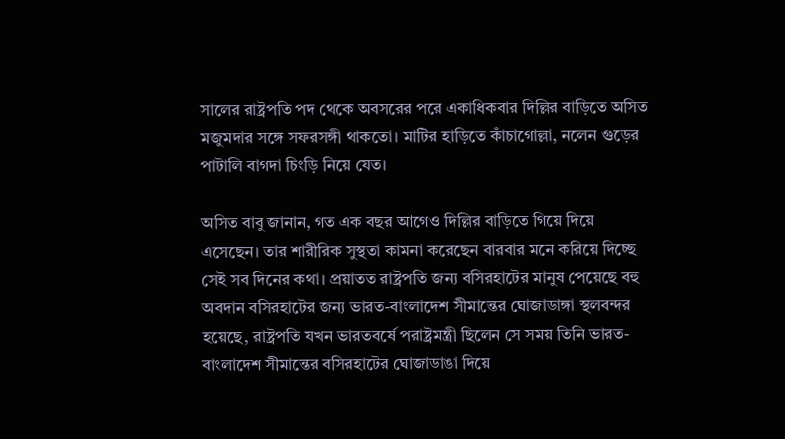সালের রাষ্ট্রপতি পদ থেকে অবসরের পরে একাধিকবার দিল্লির বাড়িতে অসিত মজুমদার সঙ্গে সফরসঙ্গী থাকতো। মাটির হাড়িতে কাঁচাগোল্লা, নলেন গুড়ের পাটালি বাগদা চিংড়ি নিয়ে যেত।

অসিত বাবু জানান, গত এক বছর আগেও দিল্লির বাড়িতে গিয়ে দিয়ে এসেছেন। তার শারীরিক সুস্থতা কামনা করেছেন বারবার মনে করিয়ে দিচ্ছে সেই সব দিনের কথা। প্রয়াতত রাষ্ট্রপতি জন্য বসিরহাটের মানুষ পেয়েছে বহু অবদান বসিরহাটের জন্য ভারত-বাংলাদেশ সীমান্তের ঘোজাডাঙ্গা স্থলবন্দর হয়েছে, রাষ্ট্রপতি যখন ভারতবর্ষে পরাষ্ট্রমন্ত্রী ছিলেন সে সময় তিনি ভারত-বাংলাদেশ সীমান্তের বসিরহাটের ঘোজাডাঙা দিয়ে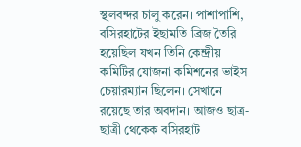স্থলবন্দর চালু করেন। পাশাপাশি, বসিরহাটের ইছামতি ব্রিজ তৈরি হয়েছিল যখন তিনি কেন্দ্রীয় কমিটির যোজনা কমিশনের ভাইস চেয়ারম্যান ছিলেন। সেখানে রয়েছে তার অবদান। আজও ছাত্র-ছাত্রী থেকেক বসিরহাট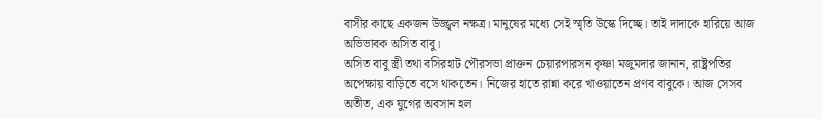বাসীর কাছে একজন উজ্জ্বল নক্ষত্র। মানুষের মধ্যে সেই স্মৃতি উস্কে দিচ্ছে। তাই দাদাকে হারিয়ে আজ অভিভাবক অসিত বাবু।
অসিত বাবু স্ত্রী তথা বসিরহাট পৌরসভা প্রাক্তন চেয়ারপারসন কৃষ্ণা মজুমদার জানান, রাষ্ট্রপতির অপেক্ষায় বাড়িতে বসে থাকতেন। নিজের হাতে রান্না করে খাওয়াতেন প্রণব বাবুকে। আজ সেসব অতীত, এক যুগের অবসান হল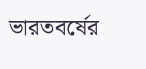ভারতবর্ষের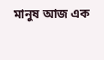মানুষ আজ এক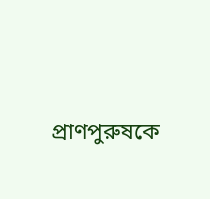প্রাণপুরুষকে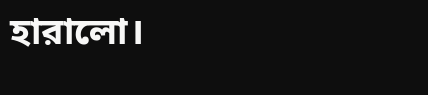হারালো।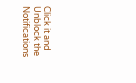Click it and Unblock the Notifications